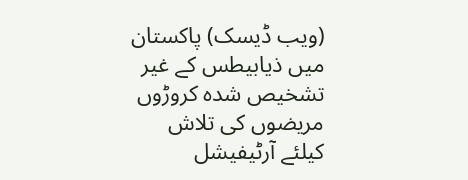(ویب ڈیسک) پاکستان میں ذیابیطس کے غیر تشخیص شدہ کروڑوں مریضوں کی تلاش کیلئے آرٹیفیشل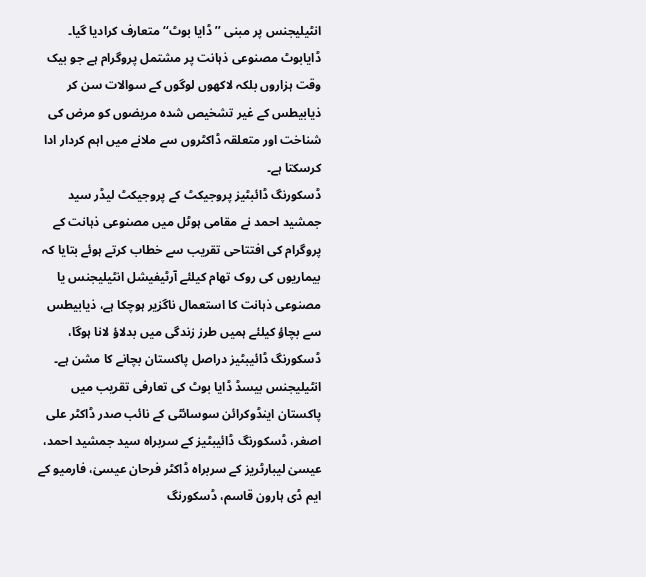انٹیلیجنس پر مبنی ’’ڈایا بوٹ‘‘ متعارف کرادیا گیا۔ ڈایابوٹ مصنوعی ذہانت پر مشتمل پروگرام ہے جو بیک وقت ہزاروں بلکہ لاکھوں لوگوں کے سوالات سن کر ذیابیطس کے غیر تشخیص شدہ مریضوں کو مرض کی شناخت اور متعلقہ ڈاکٹروں سے ملانے میں اہم کردار ادا کرسکتا ہے۔
ڈسکورنگ ڈائبٹیز پروجیکٹ کے پروجیکٹ لیڈر سید جمشید احمد نے مقامی ہوٹل میں مصنوعی ذہانت کے پروگرام کی افتتاحی تقریب سے خطاب کرتے ہوئے بتایا کہ بیماریوں کی روک تھام کیلئے آرٹیفیشل انٹیلیجنس یا مصنوعی ذہانت کا استعمال ناگزیر ہوچکا ہے، ذیابیطس سے بچاؤ کیلئے ہمیں طرز زندگی میں بدلاؤ لانا ہوگا، ڈسکورنگ ڈائیبٹیز دراصل پاکستان بچانے کا مشن ہے۔
انٹیلیجنس بیسڈ ڈایا بوٹ کی تعارفی تقریب میں پاکستان اینڈوکرائن سوسائٹی کے نائب صدر ڈاکٹر علی اصغر، ڈسکورنگ ڈائیبٹیز کے سربراہ سید جمشید احمد، عیسیٰ لیبارٹریز کے سربراہ ڈاکٹر فرحان عیسیٰ، فارمیو کے ایم ڈی ہارون قاسم، ڈسکورنگ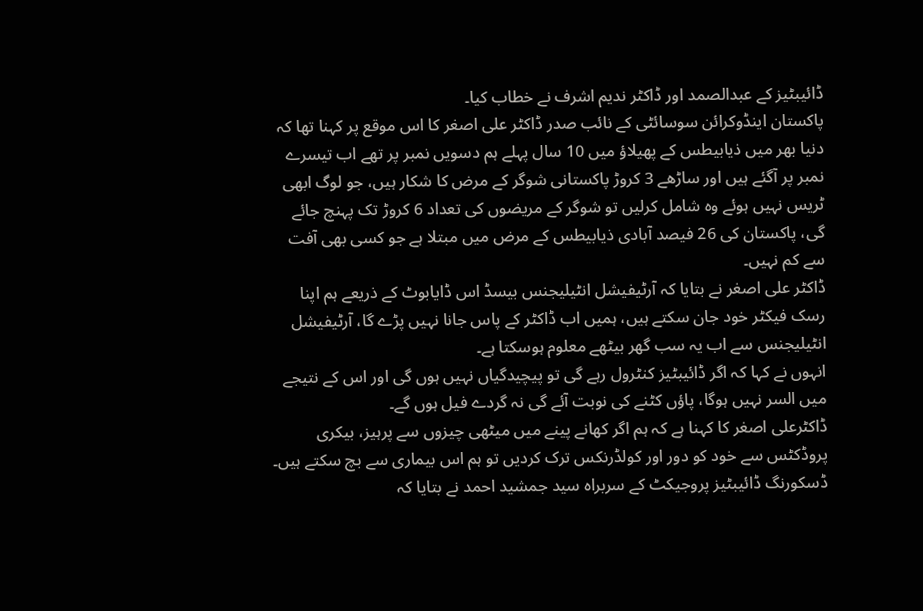ڈائیبٹیز کے عبدالصمد اور ڈاکٹر ندیم اشرف نے خطاب کیا۔
پاکستان اینڈوکرائن سوسائٹی کے نائب صدر ڈاکٹر علی اصغر کا اس موقع پر کہنا تھا کہ دنیا بھر میں ذیابیطس کے پھیلاؤ میں 10 سال پہلے ہم دسویں نمبر پر تھے اب تیسرے نمبر پر آگئے ہیں اور ساڑھے 3 کروڑ پاکستانی شوگر کے مرض کا شکار ہیں، جو لوگ ابھی ٹریس نہیں ہوئے وہ شامل کرلیں تو شوگر کے مریضوں کی تعداد 6 کروڑ تک پہنچ جائے گی، پاکستان کی 26 فیصد آبادی ذیابیطس کے مرض میں مبتلا ہے جو کسی بھی آفت سے کم نہیں۔
ڈاکٹر علی اصغر نے بتایا کہ آرٹیفیشل انٹیلیجنس بیسڈ اس ڈایابوٹ کے ذریعے ہم اپنا رسک فیکٹر خود جان سکتے ہیں، ہمیں اب ڈاکٹر کے پاس جانا نہیں پڑے گا، آرٹیفیشل انٹیلیجنس سے اب یہ سب گھر بیٹھے معلوم ہوسکتا ہے۔
انہوں نے کہا کہ اگر ڈائیبٹیز کنٹرول رہے گی تو پیچیدگیاں نہیں ہوں گی اور اس کے نتیجے میں السر نہیں ہوگا، پاؤں کٹنے کی نوبت آئے گی نہ گردے فیل ہوں گے۔
ڈاکٹرعلی اصغر کا کہنا ہے کہ ہم اگر کھانے پینے میں میٹھی چیزوں سے پرہیز، بیکری پروڈکٹس سے خود کو دور اور کولڈرنکس ترک کردیں تو ہم اس بیماری سے بچ سکتے ہیں۔
ڈسکورنگ ڈائیبٹیز پروجیکٹ کے سربراہ سید جمشید احمد نے بتایا کہ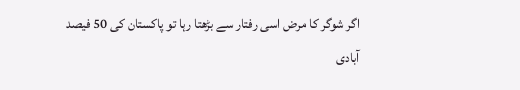اگر شوگر کا مرض اسی رفتار سے بڑھتا رہا تو پاکستان کی 50 فیصد آبادی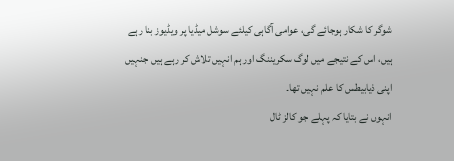شوگر کا شکار ہوجائے گی، عوامی آگاہی کیلئے سوشل میڈیا پر ویڈیوز بنا رہے ہیں، اس کے نتیجے میں لوگ سکریننگ اور ہم انہیں تلاش کر رہے ہیں جنہیں اپنی ذیابیطس کا علم نہیں تھا۔
انہوں نے بتایا کہ پہلے جو کالز ٹال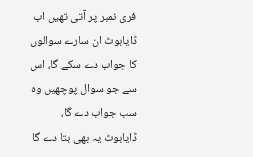فری نمبر پر آتی تھیں اب ڈایابوٹ ان سارے سوالوں کا جواب دے سکے گا، اس سے جو سوال پوچھیں وہ سب جواب دے گا، ڈایابوٹ یہ بھی بتا دے گا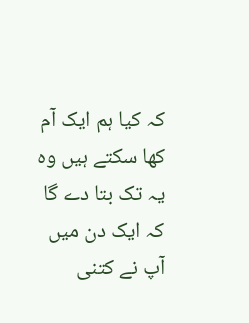کہ کیا ہم ایک آم کھا سکتے ہیں وہ یہ تک بتا دے گا کہ ایک دن میں آپ نے کتنی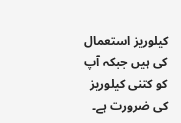کیلوریز استعمال کی ہیں جبکہ آپ کو کتنی کیلوریز کی ضرورت ہے۔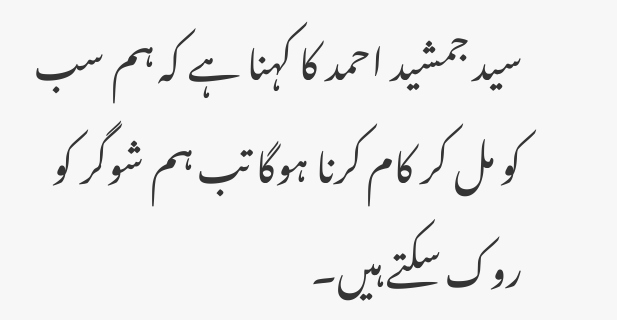سید جمشید احمد کا کہنا ہے کہ ہم سب کو مل کر کام کرنا ہوگا تب ہم شوگر کو روک سکتے ہیں۔